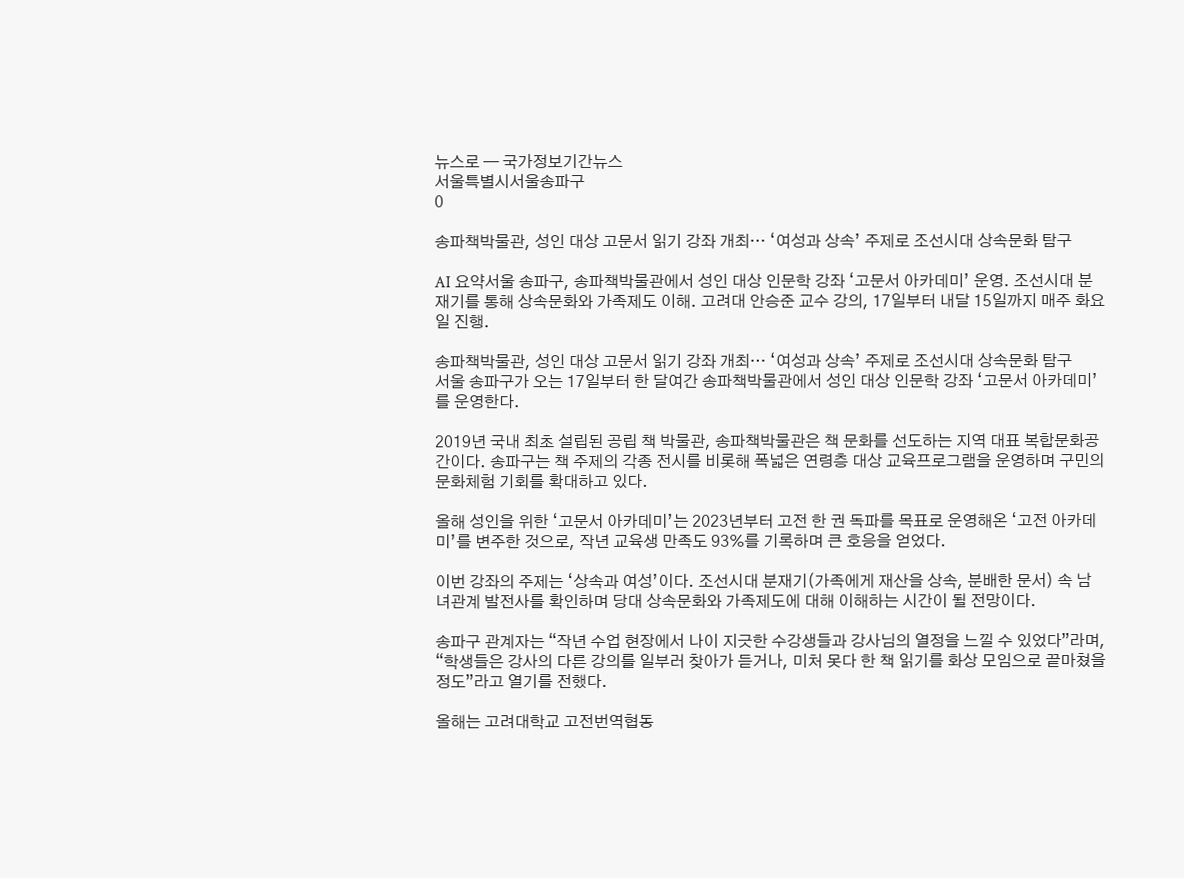뉴스로 — 국가정보기간뉴스
서울특별시서울송파구
0

송파책박물관, 성인 대상 고문서 읽기 강좌 개최… ‘여성과 상속’ 주제로 조선시대 상속문화 탐구

AI 요약서울 송파구, 송파책박물관에서 성인 대상 인문학 강좌 ‘고문서 아카데미’ 운영. 조선시대 분재기를 통해 상속문화와 가족제도 이해. 고려대 안승준 교수 강의, 17일부터 내달 15일까지 매주 화요일 진행.

송파책박물관, 성인 대상 고문서 읽기 강좌 개최… ‘여성과 상속’ 주제로 조선시대 상속문화 탐구
서울 송파구가 오는 17일부터 한 달여간 송파책박물관에서 성인 대상 인문학 강좌 ‘고문서 아카데미’를 운영한다.

2019년 국내 최초 설립된 공립 책 박물관, 송파책박물관은 책 문화를 선도하는 지역 대표 복합문화공간이다. 송파구는 책 주제의 각종 전시를 비롯해 폭넓은 연령층 대상 교육프로그램을 운영하며 구민의 문화체험 기회를 확대하고 있다.

올해 성인을 위한 ‘고문서 아카데미’는 2023년부터 고전 한 권 독파를 목표로 운영해온 ‘고전 아카데미’를 변주한 것으로, 작년 교육생 만족도 93%를 기록하며 큰 호응을 얻었다.

이번 강좌의 주제는 ‘상속과 여성’이다. 조선시대 분재기(가족에게 재산을 상속, 분배한 문서) 속 남녀관계 발전사를 확인하며 당대 상속문화와 가족제도에 대해 이해하는 시간이 될 전망이다.

송파구 관계자는 “작년 수업 현장에서 나이 지긋한 수강생들과 강사님의 열정을 느낄 수 있었다”라며, “학생들은 강사의 다른 강의를 일부러 찾아가 듣거나, 미처 못다 한 책 읽기를 화상 모임으로 끝마쳤을 정도”라고 열기를 전했다.

올해는 고려대학교 고전번역협동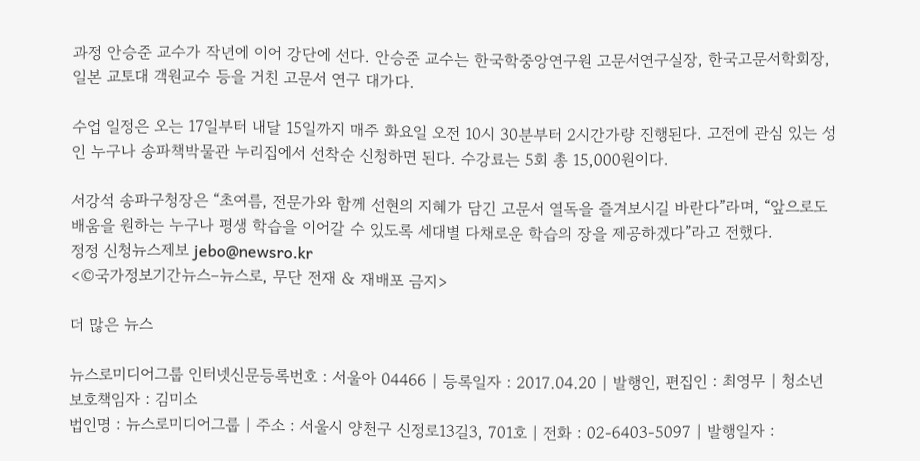과정 안승준 교수가 작년에 이어 강단에 선다. 안승준 교수는 한국학중앙연구원 고문서연구실장, 한국고문서학회장, 일본 교토대 객원교수 등을 거친 고문서 연구 대가다.

수업 일정은 오는 17일부터 내달 15일까지 매주 화요일 오전 10시 30분부터 2시간가량 진행된다. 고전에 관심 있는 성인 누구나 송파책박물관 누리집에서 선착순 신청하면 된다. 수강료는 5회 총 15,000원이다.

서강석 송파구청장은 “초여름, 전문가와 함께 선현의 지혜가 담긴 고문서 열독을 즐겨보시길 바란다”라며, “앞으로도 배움을 원하는 누구나 평생 학습을 이어갈 수 있도록 세대별 다채로운 학습의 장을 제공하겠다”라고 전했다.
정정 신청뉴스제보 jebo@newsro.kr
<©국가정보기간뉴스–뉴스로, 무단 전재 & 재배포 금지>

더 많은 뉴스

뉴스로미디어그룹 인터넷신문등록번호 : 서울아 04466 | 등록일자 : 2017.04.20 | 발행인, 편집인 : 최영무 | 청소년보호책임자 : 김미소
법인명 : 뉴스로미디어그룹 | 주소 : 서울시 양천구 신정로13길3, 701호 | 전화 : 02-6403-5097 | 발행일자 :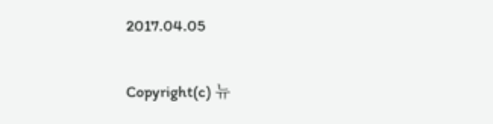2017.04.05

Copyright(c) 뉴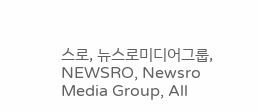스로, 뉴스로미디어그룹, NEWSRO, Newsro Media Group, All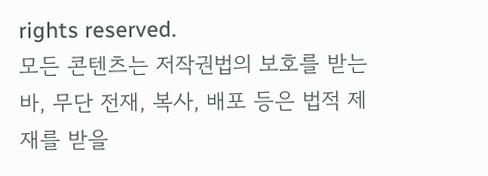rights reserved.
모든 콘텐츠는 저작권법의 보호를 받는바, 무단 전재, 복사, 배포 등은 법적 제재를 받을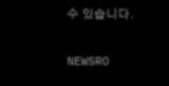수 있습니다.

NEWSRO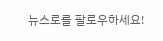뉴스로를 팔로우하세요!